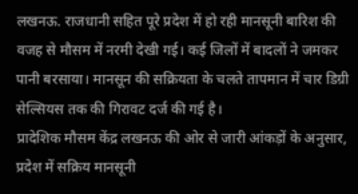लखनऊ. राजधानी सहित पूरे प्रदेश में हो रही मानसूनी बारिश की वजह से मौसम में नरमी देखी गई। कई जिलों में बादलों ने जमकर पानी बरसाया। मानसून की सक्रियता के चलते तापमान में चार डिग्री सेल्सियस तक की गिरावट दर्ज की गई है।
प्रादेशिक मौसम केंद्र लखनऊ की ओर से जारी आंकड़ों के अनुसार, प्रदेश में सक्रिय मानसूनी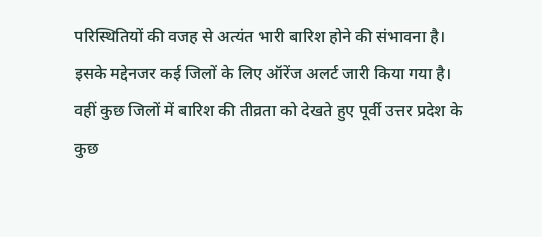परिस्थितियों की वजह से अत्यंत भारी बारिश होने की संभावना है। इसके मद्देनजर कई जिलों के लिए ऑरेंज अलर्ट जारी किया गया है। वहीं कुछ जिलों में बारिश की तीव्रता को देखते हुए पूर्वी उत्तर प्रदेश के कुछ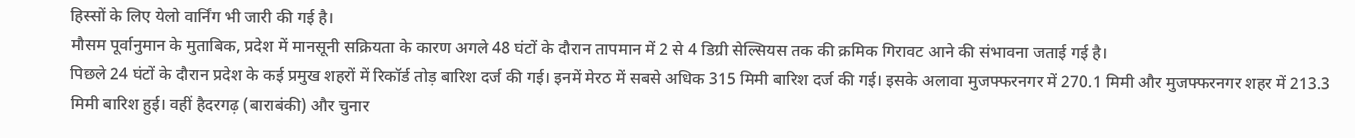हिस्सों के लिए येलो वार्निंग भी जारी की गई है।
मौसम पूर्वानुमान के मुताबिक, प्रदेश में मानसूनी सक्रियता के कारण अगले 48 घंटों के दौरान तापमान में 2 से 4 डिग्री सेल्सियस तक की क्रमिक गिरावट आने की संभावना जताई गई है।
पिछले 24 घंटों के दौरान प्रदेश के कई प्रमुख शहरों में रिकॉर्ड तोड़ बारिश दर्ज की गई। इनमें मेरठ में सबसे अधिक 315 मिमी बारिश दर्ज की गई। इसके अलावा मुजफ्फरनगर में 270.1 मिमी और मुजफ्फरनगर शहर में 213.3 मिमी बारिश हुई। वहीं हैदरगढ़ (बाराबंकी) और चुनार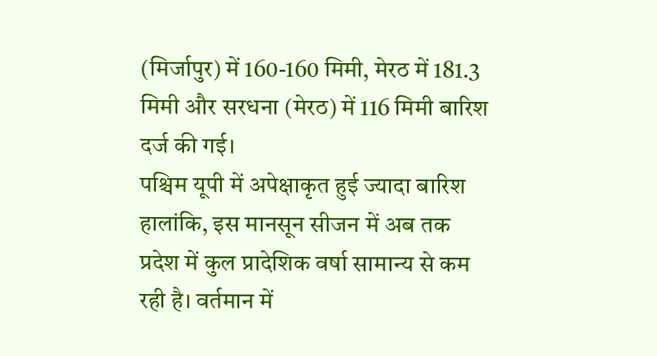(मिर्जापुर) में 160-160 मिमी, मेरठ में 181.3 मिमी और सरधना (मेरठ) में 116 मिमी बारिश दर्ज की गई।
पश्चिम यूपी में अपेक्षाकृत हुई ज्यादा बारिश
हालांकि, इस मानसून सीजन में अब तक प्रदेश में कुल प्रादेशिक वर्षा सामान्य से कम रही है। वर्तमान में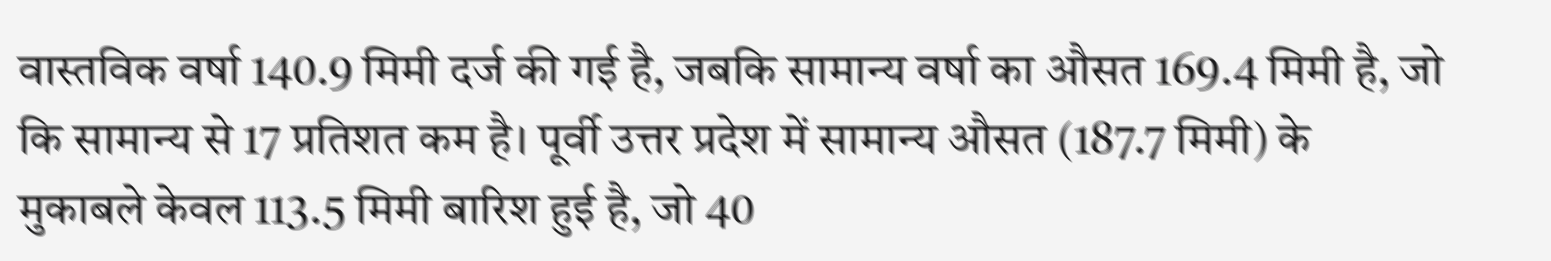वास्तविक वर्षा 140.9 मिमी दर्ज की गई है, जबकि सामान्य वर्षा का औसत 169.4 मिमी है, जो कि सामान्य से 17 प्रतिशत कम है। पूर्वी उत्तर प्रदेश में सामान्य औसत (187.7 मिमी) के मुकाबले केवल 113.5 मिमी बारिश हुई है, जो 40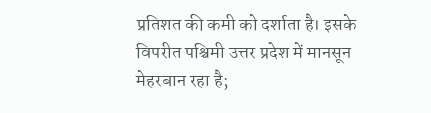प्रतिशत की कमी को दर्शाता है। इसके विपरीत पश्चिमी उत्तर प्रदेश में मानसून मेहरबान रहा है;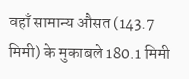वहाँ सामान्य औसत (143.7 मिमी) के मुकाबले 180.1 मिमी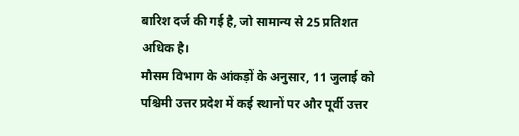बारिश दर्ज की गई है, जो सामान्य से 25 प्रतिशत अधिक है।
मौसम विभाग के आंकड़ों के अनुसार, 11 जुलाई को पश्चिमी उत्तर प्रदेश में कई स्थानों पर और पूर्वी उत्तर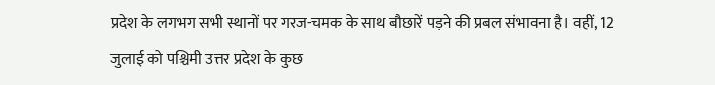प्रदेश के लगभग सभी स्थानों पर गरज-चमक के साथ बौछारें पड़ने की प्रबल संभावना है। वहीं, 12 जुलाई को पश्चिमी उत्तर प्रदेश के कुछ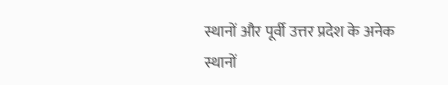स्थानों और पूर्वी उत्तर प्रदेश के अनेक स्थानों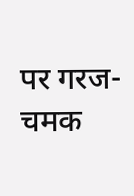पर गरज-चमक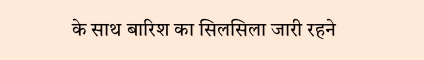के साथ बारिश का सिलसिला जारी रहने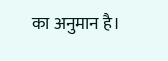का अनुमान है।